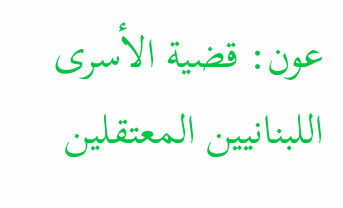عون: قضية الأسرى اللبنانيين المعتقلين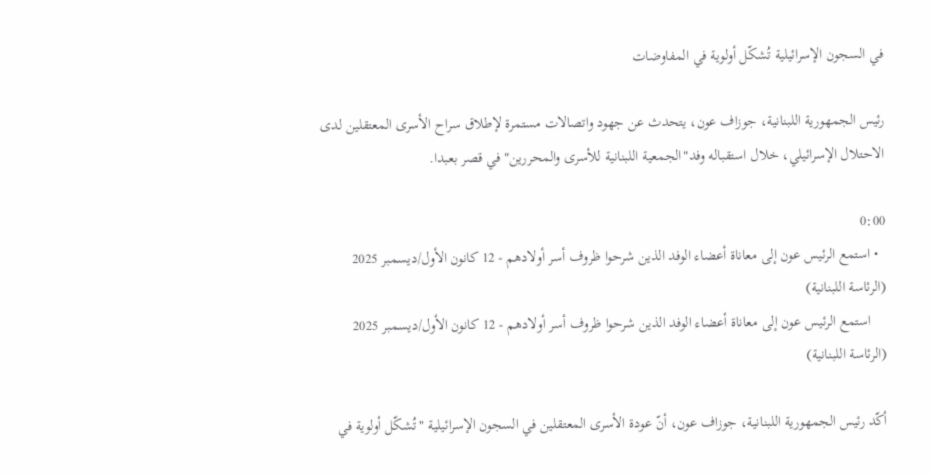في السجون الإسرائيلية تُشكّل أولوية في المفاوضات

رئيس الجمهورية اللبنانية، جوزاف عون، يتحدث عن جهود واتصالات مستمرة لإطلاق سراح الأسرى المعتقلين لدى الاحتلال الإسرائيلي، خلال استقباله وفد"الجمعية اللبنانية للأسرى والمحررين" في قصر بعبدا.

0:00
  • استمع الرئيس عون إلى معاناة أعضاء الوفد الذين شرحوا ظروف أسر أولادهم - 12 كانون الأول/ديسمبر 2025 (الرئاسة اللبنانية)
    استمع الرئيس عون إلى معاناة أعضاء الوفد الذين شرحوا ظروف أسر أولادهم - 12 كانون الأول/ديسمبر 2025 (الرئاسة اللبنانية)

أكّد رئيس الجمهورية اللبنانية، جوزاف عون، أنّ عودة الأسرى المعتقلين في السجون الإسرائيلية "تُشكّل أولوية في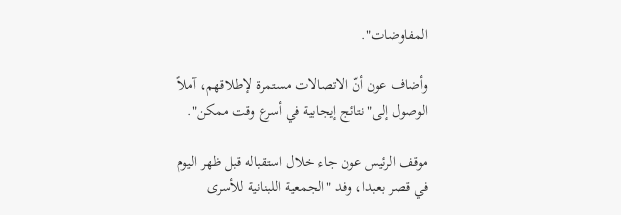المفاوضات".

وأضاف عون أنّ الاتصالات مستمرة لإطلاقهم، آملاً الوصول إلى"نتائج إيجابية في أسرع وقت ممكن".

موقف الرئيس عون جاء خلال استقباله قبل ظهر اليوم في قصر بعبدا، وفد "الجمعية اللبنانية للأسرى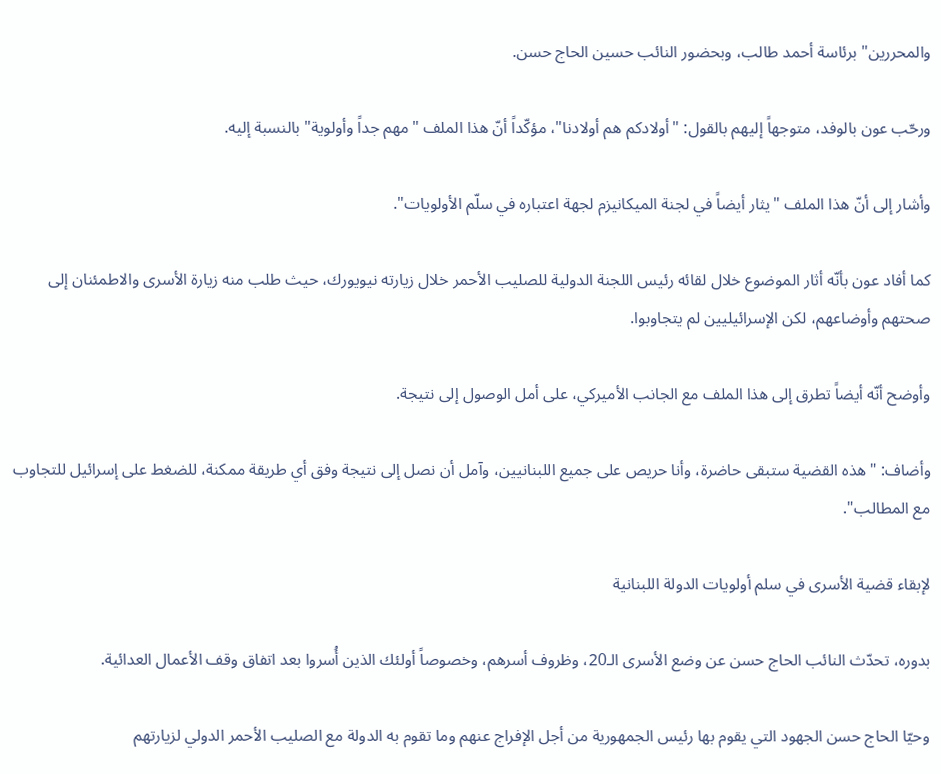والمحررين" برئاسة أحمد طالب، وبحضور النائب حسين الحاج حسن.

ورحّب عون بالوفد، متوجهاً إليهم بالقول: "أولادكم هم أولادنا"، مؤكّداً أنّ هذا الملف "مهم جداً وأولوية" بالنسبة إليه.

وأشار إلى أنّ هذا الملف "يثار أيضاً في لجنة الميكانيزم لجهة اعتباره في سلّم الأولويات".

كما أفاد عون بأنّه أثار الموضوع خلال لقائه رئيس اللجنة الدولية للصليب الأحمر خلال زيارته نيويورك، حيث طلب منه زيارة الأسرى والاطمئنان إلى صحتهم وأوضاعهم، لكن الإسرائيليين لم يتجاوبوا.

وأوضح أنّه أيضاً تطرق إلى هذا الملف مع الجانب الأميركي، على أمل الوصول إلى نتيجة.

وأضاف: "هذه القضية ستبقى حاضرة، وأنا حريص على جميع اللبنانيين، وآمل أن نصل إلى نتيجة وفق أي طريقة ممكنة، للضغط على إسرائيل للتجاوب مع المطالب".

لإبقاء قضية الأسرى في سلم أولويات الدولة اللبنانية

بدوره، تحدّث النائب الحاج حسن عن وضع الأسرى الـ20، وظروف أسرهم، وخصوصاً أولئك الذين أُسروا بعد اتفاق وقف الأعمال العدائية.

وحيّا الحاج حسن الجهود التي يقوم بها رئيس الجمهورية من أجل الإفراج عنهم وما تقوم به الدولة مع الصليب الأحمر الدولي لزيارتهم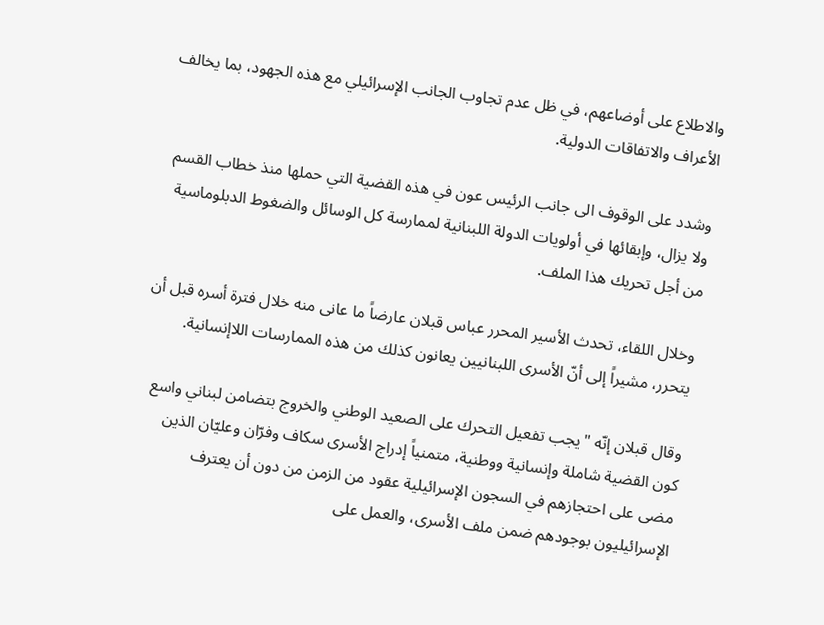والاطلاع على أوضاعهم، في ظل عدم تجاوب الجانب الإسرائيلي مع هذه الجهود، بما يخالف الأعراف والاتفاقات الدولية.

وشدد على الوقوف الى جانب الرئيس عون في هذه القضية التي حملها منذ خطاب القسم ولا يزال، وإبقائها في أولويات الدولة اللبنانية لممارسة كل الوسائل والضغوط الدبلوماسية من أجل تحريك هذا الملف.

وخلال اللقاء، تحدث الأسير المحرر عباس قبلان عارضاً ما عانى منه خلال فترة أسره قبل أن يتحرر، مشيراً إلى أنّ الأسرى اللبنانيين يعانون كذلك من هذه الممارسات اللاإنسانية.

وقال قبلان إنّه "يجب تفعيل التحرك على الصعيد الوطني والخروج بتضامن لبناني واسع كون القضية شاملة وإنسانية ووطنية، متمنياً إدراج الأسرى سكاف وفرّان وعليّان الذين مضى على احتجازهم في السجون الإسرائيلية عقود من الزمن من دون أن يعترف الإسرائيليون بوجودهم ضمن ملف الأسرى، والعمل على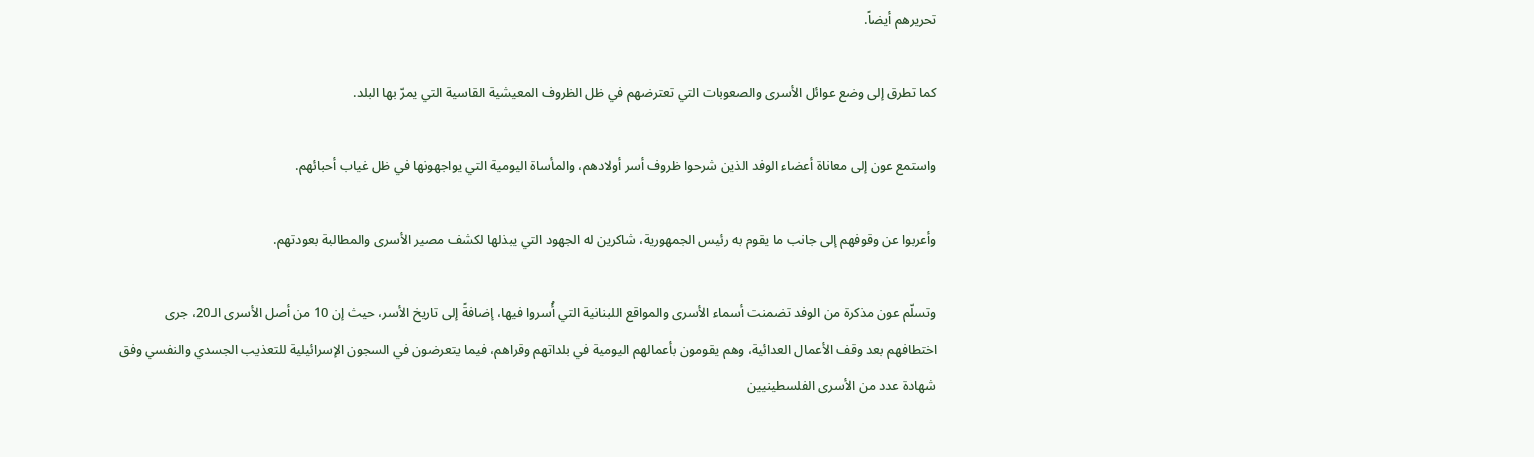تحريرهم أيضاً.

كما تطرق إلى وضع عوائل الأسرى والصعوبات التي تعترضهم في ظل الظروف المعيشية القاسية التي يمرّ بها البلد.

واستمع عون إلى معاناة أعضاء الوفد الذين شرحوا ظروف أسر أولادهم، والمأساة اليومية التي يواجهونها في ظل غياب أحبائهم.

وأعربوا عن وقوفهم إلى جانب ما يقوم به رئيس الجمهورية، شاكرين له الجهود التي يبذلها لكشف مصير الأسرى والمطالبة بعودتهم.

وتسلّم عون مذكرة من الوفد تضمنت أسماء الأسرى والمواقع اللبنانية التي أُسروا فيها، إضافةً إلى تاريخ الأسر، حيث إن 10 من أصل الأسرى الـ20، جرى اختطافهم بعد وقف الأعمال العدائية، وهم يقومون بأعمالهم اليومية في بلداتهم وقراهم، فيما يتعرضون في السجون الإسرائيلية للتعذيب الجسدي والنفسي وفق شهادة عدد من الأسرى الفلسطينيين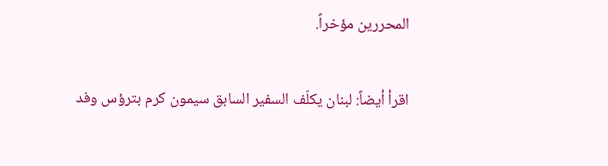المحررين مؤخراً.

اقرأ أيضاً: لبنان يكلّف السفير السابق سيمون كرم بترؤس وفد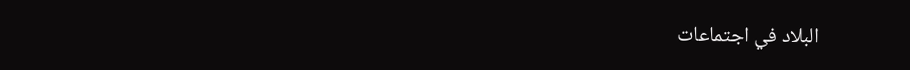البلاد في اجتماعات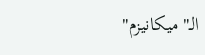الـ"ميكانيزم"